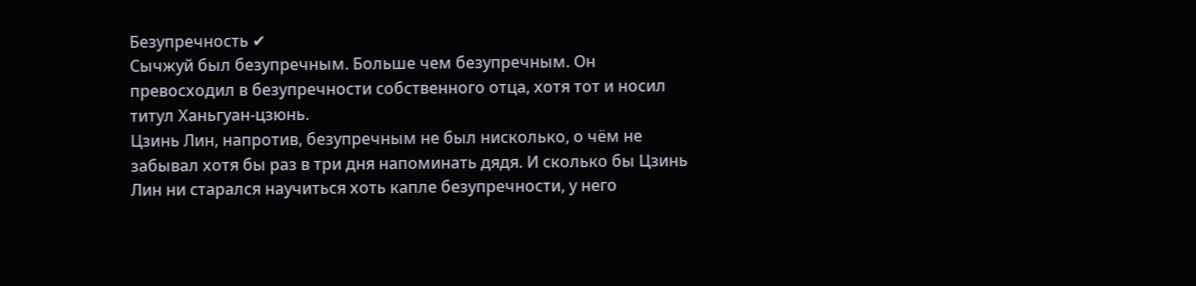Безупречность ✔
Сычжуй был безупречным. Больше чем безупречным. Он превосходил в безупречности собственного отца, хотя тот и носил титул Ханьгуан-цзюнь.
Цзинь Лин, напротив, безупречным не был нисколько, о чём не забывал хотя бы раз в три дня напоминать дядя. И сколько бы Цзинь Лин ни старался научиться хоть капле безупречности, у него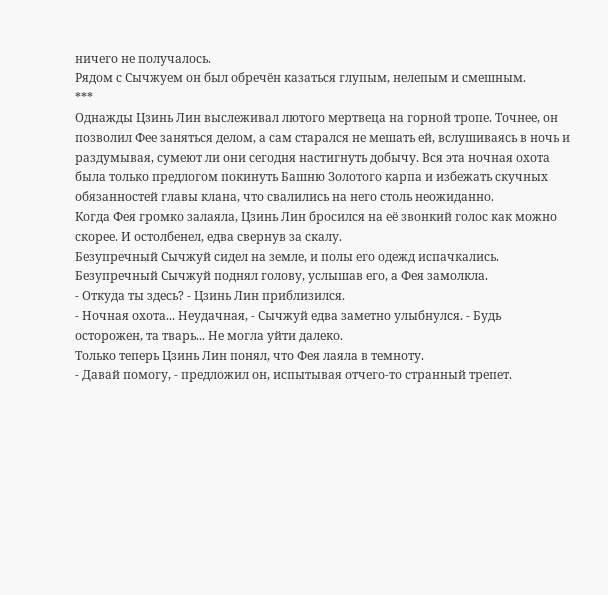ничего не получалось.
Рядом с Сычжуем он был обречён казаться глупым, нелепым и смешным.
***
Однажды Цзинь Лин выслеживал лютого мертвеца на горной тропе. Точнее, он позволил Фее заняться делом, а сам старался не мешать ей, вслушиваясь в ночь и раздумывая, сумеют ли они сегодня настигнуть добычу. Вся эта ночная охота была только предлогом покинуть Башню Золотого карпа и избежать скучных обязанностей главы клана, что свалились на него столь неожиданно.
Когда Фея громко залаяла, Цзинь Лин бросился на её звонкий голос как можно скорее. И остолбенел, едва свернув за скалу.
Безупречный Сычжуй сидел на земле, и полы его одежд испачкались.
Безупречный Сычжуй поднял голову, услышав его, а Фея замолкла.
- Откуда ты здесь? - Цзинь Лин приблизился.
- Ночная охота... Неудачная, - Сычжуй едва заметно улыбнулся. - Будь осторожен, та тварь... Не могла уйти далеко.
Только теперь Цзинь Лин понял, что Фея лаяла в темноту.
- Давай помогу, - предложил он, испытывая отчего-то странный трепет.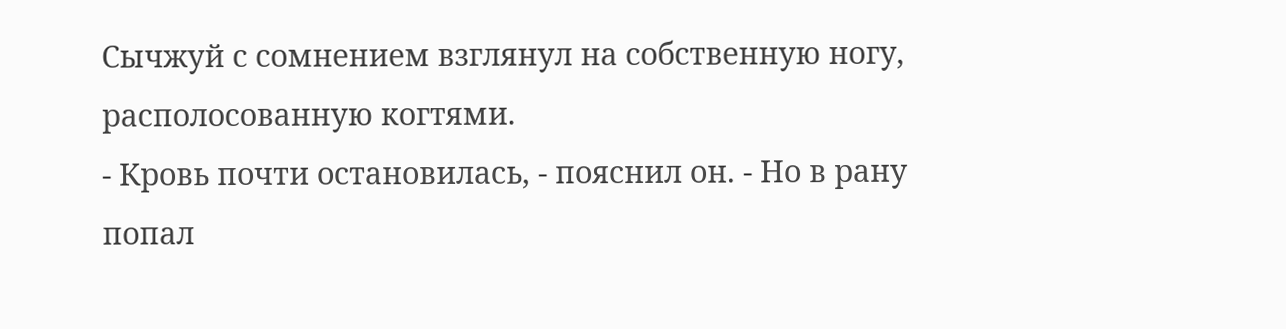Сычжуй с сомнением взглянул на собственную ногу, располосованную когтями.
- Кровь почти остановилась, - пояснил он. - Но в рану попал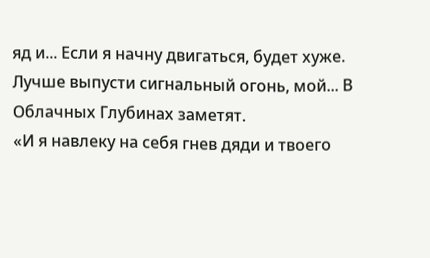яд и... Если я начну двигаться, будет хуже. Лучше выпусти сигнальный огонь, мой... В Облачных Глубинах заметят.
«И я навлеку на себя гнев дяди и твоего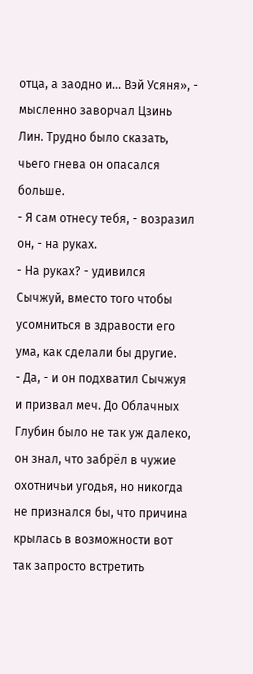отца, а заодно и... Вэй Усяня», - мысленно заворчал Цзинь Лин. Трудно было сказать, чьего гнева он опасался больше.
- Я сам отнесу тебя, - возразил он, - на руках.
- На руках? - удивился Сычжуй, вместо того чтобы усомниться в здравости его ума, как сделали бы другие.
- Да, - и он подхватил Сычжуя и призвал меч. До Облачных Глубин было не так уж далеко, он знал, что забрёл в чужие охотничьи угодья, но никогда не признался бы, что причина крылась в возможности вот так запросто встретить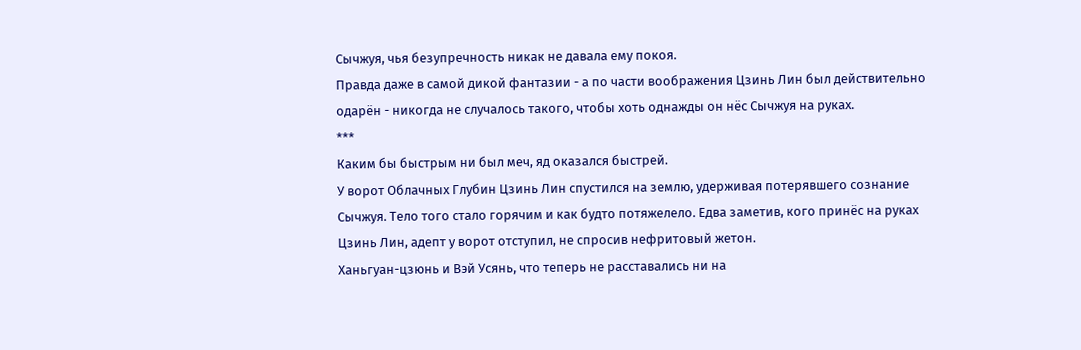Сычжуя, чья безупречность никак не давала ему покоя.
Правда даже в самой дикой фантазии - а по части воображения Цзинь Лин был действительно одарён - никогда не случалось такого, чтобы хоть однажды он нёс Сычжуя на руках.
***
Каким бы быстрым ни был меч, яд оказался быстрей.
У ворот Облачных Глубин Цзинь Лин спустился на землю, удерживая потерявшего сознание Сычжуя. Тело того стало горячим и как будто потяжелело. Едва заметив, кого принёс на руках Цзинь Лин, адепт у ворот отступил, не спросив нефритовый жетон.
Ханьгуан-цзюнь и Вэй Усянь, что теперь не расставались ни на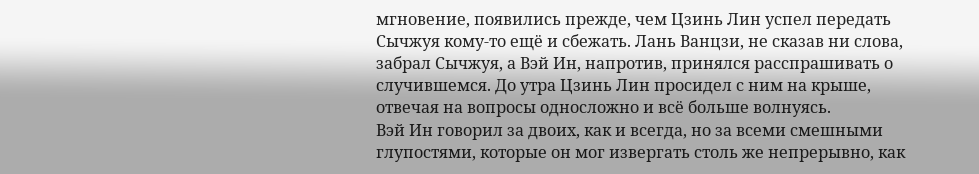мгновение, появились прежде, чем Цзинь Лин успел передать Сычжуя кому-то ещё и сбежать. Лань Ванцзи, не сказав ни слова, забрал Сычжуя, а Вэй Ин, напротив, принялся расспрашивать о случившемся. До утра Цзинь Лин просидел с ним на крыше, отвечая на вопросы односложно и всё больше волнуясь.
Вэй Ин говорил за двоих, как и всегда, но за всеми смешными глупостями, которые он мог извергать столь же непрерывно, как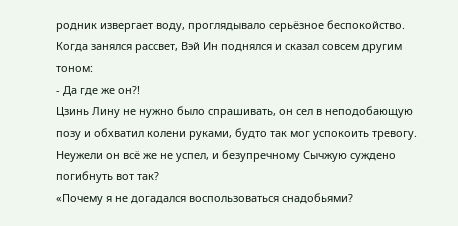родник извергает воду, проглядывало серьёзное беспокойство.
Когда занялся рассвет, Вэй Ин поднялся и сказал совсем другим тоном:
- Да где же он?!
Цзинь Лину не нужно было спрашивать, он сел в неподобающую позу и обхватил колени руками, будто так мог успокоить тревогу. Неужели он всё же не успел, и безупречному Сычжую суждено погибнуть вот так?
«Почему я не догадался воспользоваться снадобьями?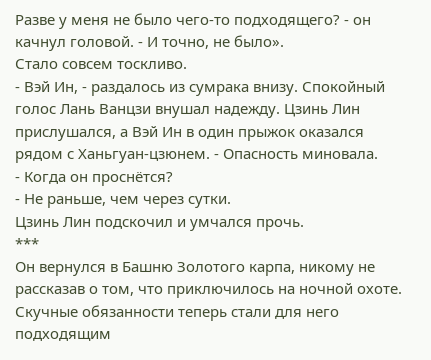Разве у меня не было чего-то подходящего? - он качнул головой. - И точно, не было».
Стало совсем тоскливо.
- Вэй Ин, - раздалось из сумрака внизу. Спокойный голос Лань Ванцзи внушал надежду. Цзинь Лин прислушался, а Вэй Ин в один прыжок оказался рядом с Ханьгуан-цзюнем. - Опасность миновала.
- Когда он проснётся?
- Не раньше, чем через сутки.
Цзинь Лин подскочил и умчался прочь.
***
Он вернулся в Башню Золотого карпа, никому не рассказав о том, что приключилось на ночной охоте. Скучные обязанности теперь стали для него подходящим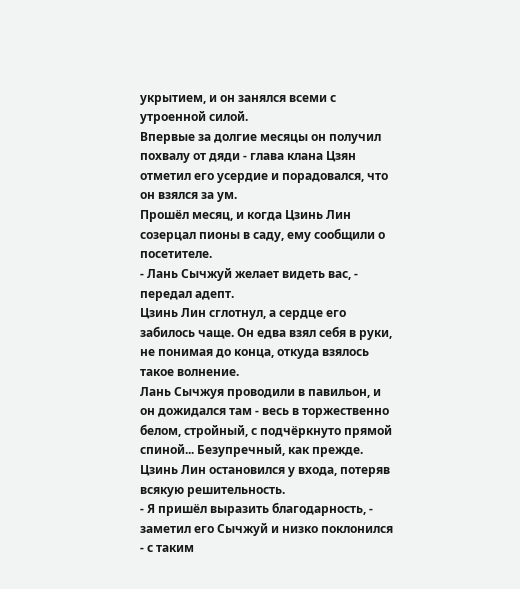укрытием, и он занялся всеми с утроенной силой.
Впервые за долгие месяцы он получил похвалу от дяди - глава клана Цзян отметил его усердие и порадовался, что он взялся за ум.
Прошёл месяц, и когда Цзинь Лин созерцал пионы в саду, ему сообщили о посетителе.
- Лань Сычжуй желает видеть вас, - передал адепт.
Цзинь Лин сглотнул, а сердце его забилось чаще. Он едва взял себя в руки, не понимая до конца, откуда взялось такое волнение.
Лань Сычжуя проводили в павильон, и он дожидался там - весь в торжественно белом, стройный, с подчёркнуто прямой спиной... Безупречный, как прежде. Цзинь Лин остановился у входа, потеряв всякую решительность.
- Я пришёл выразить благодарность, - заметил его Сычжуй и низко поклонился - с таким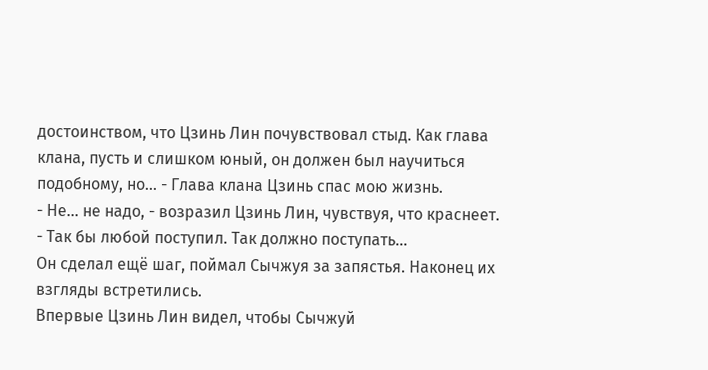достоинством, что Цзинь Лин почувствовал стыд. Как глава клана, пусть и слишком юный, он должен был научиться подобному, но... - Глава клана Цзинь спас мою жизнь.
- Не... не надо, - возразил Цзинь Лин, чувствуя, что краснеет. - Так бы любой поступил. Так должно поступать...
Он сделал ещё шаг, поймал Сычжуя за запястья. Наконец их взгляды встретились.
Впервые Цзинь Лин видел, чтобы Сычжуй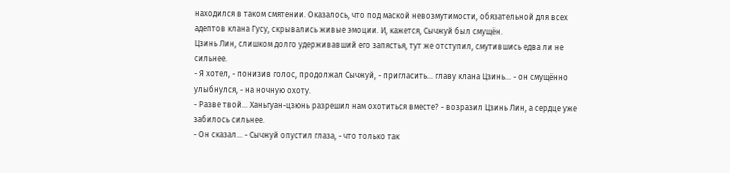находился в таком смятении. Оказалось, что под маской невозмутимости, обязательной для всех адептов клана Гусу, скрывались живые эмоции. И, кажется, Сычжуй был смущён.
Цзинь Лин, слишком долго удерживавший его запястья, тут же отступил, смутившись едва ли не сильнее.
- Я хотел, - понизив голос, продолжал Сычжуй, - пригласить... главу клана Цзинь... - он смущённо улыбнулся, - на ночную охоту.
- Разве твой... Ханьгуан-цзюнь разрешил нам охотиться вместе? - возразил Цзинь Лин, а сердце уже забилось сильнее.
- Он сказал... - Сычжуй опустил глаза, - что только так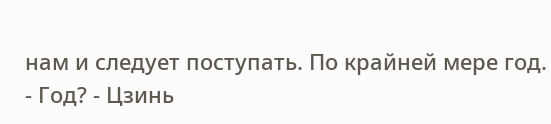нам и следует поступать. По крайней мере год.
- Год? - Цзинь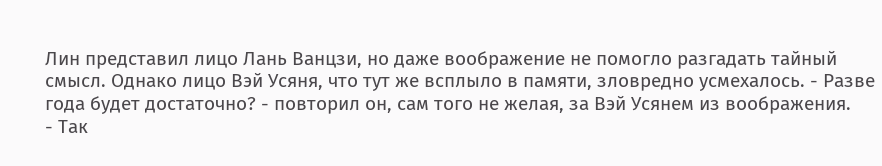Лин представил лицо Лань Ванцзи, но даже воображение не помогло разгадать тайный смысл. Однако лицо Вэй Усяня, что тут же всплыло в памяти, зловредно усмехалось. - Разве года будет достаточно? - повторил он, сам того не желая, за Вэй Усянем из воображения.
- Так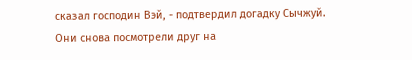сказал господин Вэй, - подтвердил догадку Сычжуй.
Они снова посмотрели друг на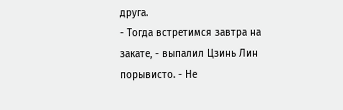друга.
- Тогда встретимся завтра на закате, - выпалил Цзинь Лин порывисто. - Не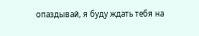опаздывай, я буду ждать тебя на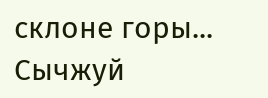склоне горы...
Сычжуй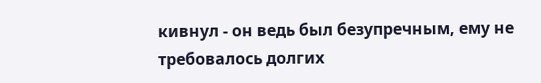кивнул - он ведь был безупречным, ему не требовалось долгих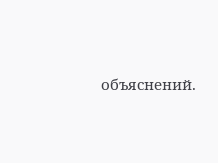объяснений.